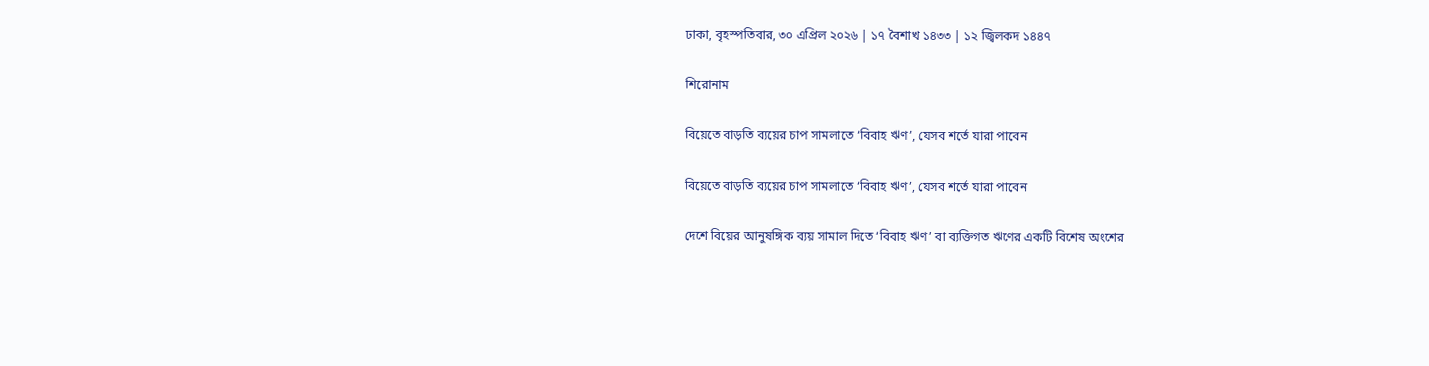ঢাকা, বৃহস্পতিবার, ৩০ এপ্রিল ২০২৬ | ১৭ বৈশাখ ১৪৩৩ | ১২ জ্বিলকদ ১৪৪৭

শিরোনাম

বিয়েতে বাড়তি ব্যয়ের চাপ সামলাতে ‘বিবাহ ঋণ’, যেসব শর্তে যারা পাবেন

বিয়েতে বাড়তি ব্যয়ের চাপ সামলাতে ‘বিবাহ ঋণ’, যেসব শর্তে যারা পাবেন

দেশে বিয়ের আনুষঙ্গিক ব্যয় সামাল দিতে ‘বিবাহ ঋণ’ বা ব্যক্তিগত ঋণের একটি বিশেষ অংশের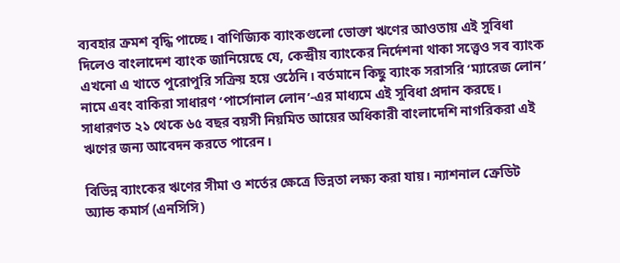ব্যবহার ক্রমশ বৃদ্ধি পাচ্ছে। বাণিজ্যিক ব্যাংকগুলো ভোক্তা ঋণের আওতায় এই সুবিধা দিলেও বাংলাদেশ ব্যাংক জানিয়েছে যে, কেন্দ্রীয় ব্যাংকের নির্দেশনা থাকা সত্ত্বেও সব ব্যাংক এখনো এ খাতে পুরোপুরি সক্রিয় হয়ে ওঠেনি। বর্তমানে কিছু ব্যাংক সরাসরি ‘ম্যারেজ লোন’ নামে এবং বাকিরা সাধারণ ‘পার্সোনাল লোন’-এর মাধ্যমে এই সুবিধা প্রদান করছে। সাধারণত ২১ থেকে ৬৫ বছর বয়সী নিয়মিত আয়ের অধিকারী বাংলাদেশি নাগরিকরা এই ঋণের জন্য আবেদন করতে পারেন।

বিভিন্ন ব্যাংকের ঋণের সীমা ও শর্তের ক্ষেত্রে ভিন্নতা লক্ষ্য করা যায়। ন্যাশনাল ক্রেডিট অ্যান্ড কমার্স (এনসিসি)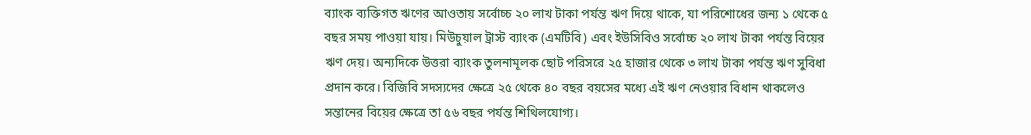ব্যাংক ব্যক্তিগত ঋণের আওতায় সর্বোচ্চ ২০ লাখ টাকা পর্যন্ত ঋণ দিয়ে থাকে, যা পরিশোধের জন্য ১ থেকে ৫ বছর সময় পাওয়া যায়। মিউচুয়াল ট্রাস্ট ব্যাংক (এমটিবি) এবং ইউসিবিও সর্বোচ্চ ২০ লাখ টাকা পর্যন্ত বিয়ের ঋণ দেয়। অন্যদিকে উত্তরা ব্যাংক তুলনামূলক ছোট পরিসরে ২৫ হাজার থেকে ৩ লাখ টাকা পর্যন্ত ঋণ সুবিধা প্রদান করে। বিজিবি সদস্যদের ক্ষেত্রে ২৫ থেকে ৪০ বছর বয়সের মধ্যে এই ঋণ নেওয়ার বিধান থাকলেও সন্তানের বিয়ের ক্ষেত্রে তা ৫৬ বছর পর্যন্ত শিথিলযোগ্য।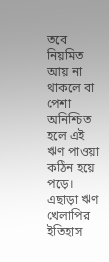তবে নিয়মিত আয় না থাকলে বা পেশা অনিশ্চিত হলে এই ঋণ পাওয়া কঠিন হয়ে পড়ে। এছাড়া ঋণ খেলাপির ইতিহাস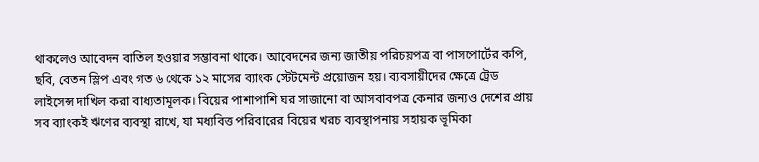থাকলেও আবেদন বাতিল হওয়ার সম্ভাবনা থাকে। আবেদনের জন্য জাতীয় পরিচয়পত্র বা পাসপোর্টের কপি, ছবি, বেতন স্লিপ এবং গত ৬ থেকে ১২ মাসের ব্যাংক স্টেটমেন্ট প্রয়োজন হয়। ব্যবসায়ীদের ক্ষেত্রে ট্রেড লাইসেন্স দাখিল করা বাধ্যতামূলক। বিয়ের পাশাপাশি ঘর সাজানো বা আসবাবপত্র কেনার জন্যও দেশের প্রায় সব ব্যাংকই ঋণের ব্যবস্থা রাখে, যা মধ্যবিত্ত পরিবারের বিয়ের খরচ ব্যবস্থাপনায় সহায়ক ভূমিকা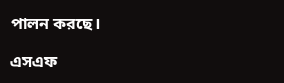পালন করছে।

এসএফ